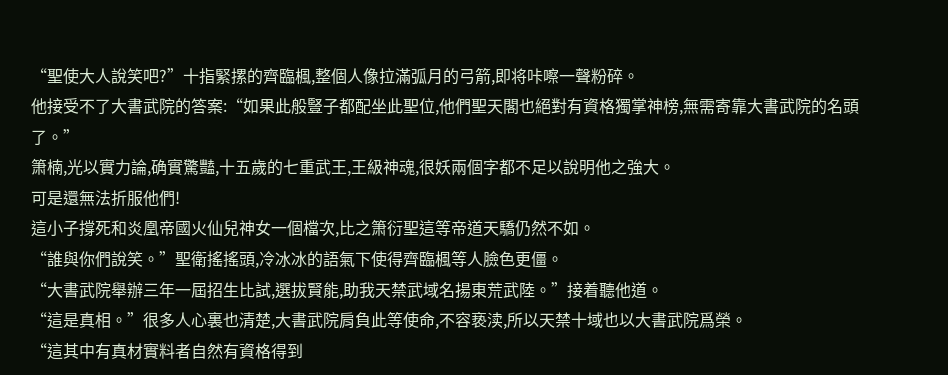“聖使大人說笑吧?”十指緊摞的齊臨楓,整個人像拉滿弧月的弓箭,即将咔嚓一聲粉碎。
他接受不了大書武院的答案:“如果此般豎子都配坐此聖位,他們聖天閣也絕對有資格獨掌神榜,無需寄靠大書武院的名頭了。”
箫楠,光以實力論,确實驚豔,十五歲的七重武王,王級神魂,很妖兩個字都不足以說明他之強大。
可是還無法折服他們!
這小子撐死和炎凰帝國火仙兒神女一個檔次,比之箫衍聖這等帝道天驕仍然不如。
“誰與你們說笑。”聖衛搖搖頭,冷冰冰的語氣下使得齊臨楓等人臉色更僵。
“大書武院舉辦三年一屆招生比試,選拔賢能,助我天禁武域名揚東荒武陸。”接着聽他道。
“這是真相。”很多人心裏也清楚,大書武院肩負此等使命,不容亵渎,所以天禁十域也以大書武院爲榮。
“這其中有真材實料者自然有資格得到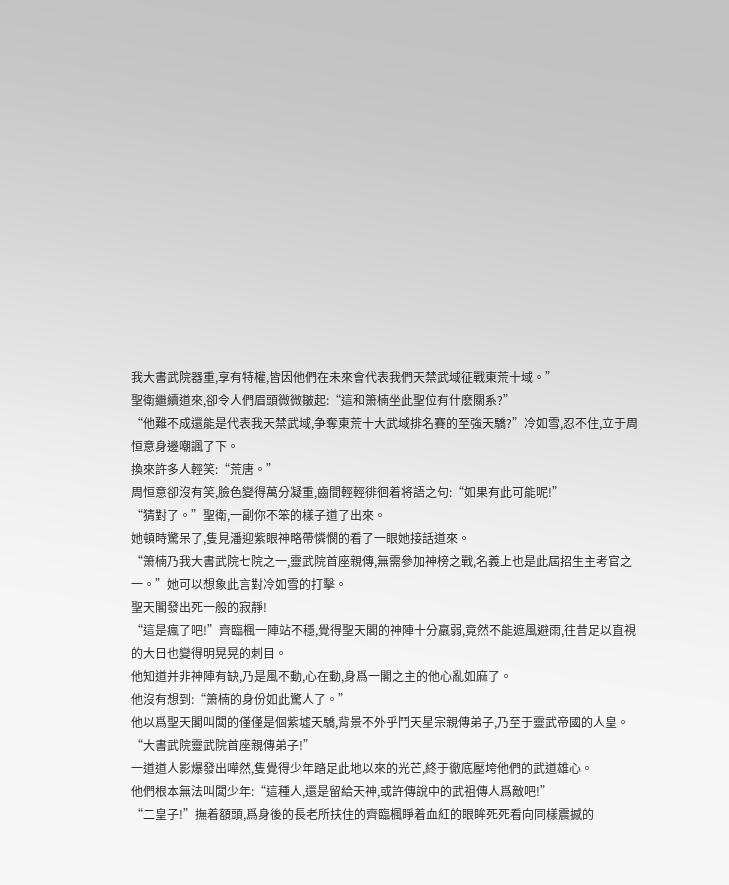我大書武院器重,享有特權,皆因他們在未來會代表我們天禁武域征戰東荒十域。”
聖衛繼續道來,卻令人們眉頭微微皺起:“這和箫楠坐此聖位有什麽關系?”
“他難不成還能是代表我天禁武域,争奪東荒十大武域排名賽的至強天驕?”冷如雪,忍不住,立于周恒意身邊嘲諷了下。
換來許多人輕笑:“荒唐。”
周恒意卻沒有笑,臉色變得萬分凝重,齒間輕輕徘徊着将語之句:“如果有此可能呢!”
“猜對了。”聖衛,一副你不笨的樣子道了出來。
她頓時驚呆了,隻見潘迎紫眼神略帶憐憫的看了一眼她接話道來。
“箫楠乃我大書武院七院之一,靈武院首座親傳,無需參加神榜之戰,名義上也是此屆招生主考官之一。”她可以想象此言對冷如雪的打擊。
聖天閣發出死一般的寂靜!
“這是瘋了吧!”齊臨楓一陣站不穩,覺得聖天閣的神陣十分羸弱,竟然不能遮風避雨,往昔足以直視的大日也變得明晃晃的刺目。
他知道并非神陣有缺,乃是風不動,心在動,身爲一閣之主的他心亂如麻了。
他沒有想到:“箫楠的身份如此驚人了。”
他以爲聖天閣叫闆的僅僅是個紫墟天驕,背景不外乎鬥天星宗親傳弟子,乃至于靈武帝國的人皇。
“大書武院靈武院首座親傳弟子!”
一道道人影爆發出嘩然,隻覺得少年踏足此地以來的光芒,終于徹底壓垮他們的武道雄心。
他們根本無法叫闆少年:“這種人,還是留給天神,或許傳說中的武祖傳人爲敵吧!”
“二皇子!”撫着額頭,爲身後的長老所扶住的齊臨楓睜着血紅的眼眸死死看向同樣震撼的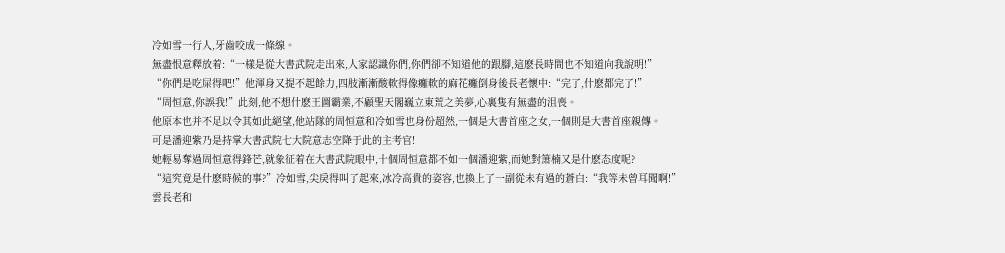冷如雪一行人,牙齒咬成一條線。
無盡恨意釋放着:“一樣是從大書武院走出來,人家認識你們,你們卻不知道他的跟腳,這麽長時間也不知道向我說明!”
“你們是吃屎得吧!”他渾身又提不起餘力,四肢漸漸酸軟得像癱軟的麻花癱倒身後長老懷中:“完了,什麽都完了!”
“周恒意,你誤我!”此刻,他不想什麽王圖霸業,不顧聖天閣巍立東荒之美夢,心裏隻有無盡的沮喪。
他原本也并不足以令其如此絕望,他站隊的周恒意和冷如雪也身份超然,一個是大書首座之女,一個則是大書首座親傳。
可是潘迎紫乃是持掌大書武院七大院意志空降于此的主考官!
她輕易奪過周恒意得鋒芒,就象征着在大書武院眼中,十個周恒意都不如一個潘迎紫,而她對箫楠又是什麽态度呢?
“這究竟是什麽時候的事?”冷如雪,尖戾得叫了起來,冰冷高貴的姿容,也換上了一副從未有過的蒼白:“我等未曾耳聞啊!”
雲長老和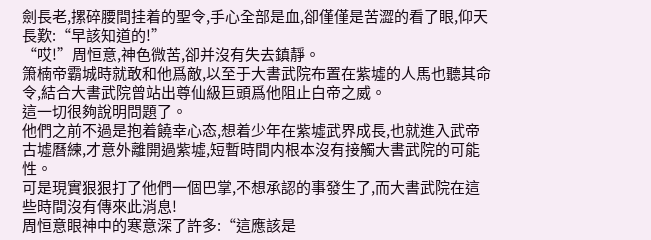劍長老,摞碎腰間挂着的聖令,手心全部是血,卻僅僅是苦澀的看了眼,仰天長歎:“早該知道的!”
“哎!”周恒意,神色微苦,卻并沒有失去鎮靜。
箫楠帝霸城時就敢和他爲敵,以至于大書武院布置在紫墟的人馬也聽其命令,結合大書武院曾站出尊仙級巨頭爲他阻止白帝之威。
這一切很夠說明問題了。
他們之前不過是抱着饒幸心态,想着少年在紫墟武界成長,也就進入武帝古墟曆練,才意外離開過紫墟,短暫時間内根本沒有接觸大書武院的可能性。
可是現實狠狠打了他們一個巴掌,不想承認的事發生了,而大書武院在這些時間沒有傳來此消息!
周恒意眼神中的寒意深了許多:“這應該是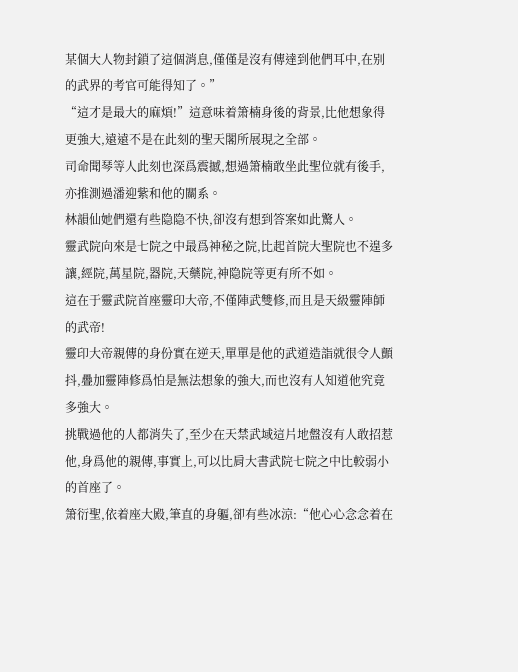某個大人物封鎖了這個消息,僅僅是沒有傳達到他們耳中,在别的武界的考官可能得知了。”
“這才是最大的麻煩!”這意味着箫楠身後的背景,比他想象得更強大,遠遠不是在此刻的聖天閣所展現之全部。
司命聞琴等人此刻也深爲震撼,想過箫楠敢坐此聖位就有後手,亦推測過潘迎紫和他的關系。
林韻仙她們還有些隐隐不快,卻沒有想到答案如此驚人。
靈武院向來是七院之中最爲神秘之院,比起首院大聖院也不遑多讓,經院,萬星院,器院,天藥院,神隐院等更有所不如。
這在于靈武院首座靈印大帝,不僅陣武雙修,而且是天級靈陣師的武帝!
靈印大帝親傳的身份實在逆天,單單是他的武道造詣就很令人顫抖,疊加靈陣修爲怕是無法想象的強大,而也沒有人知道他究竟多強大。
挑戰過他的人都消失了,至少在天禁武域這片地盤沒有人敢招惹他,身爲他的親傳,事實上,可以比肩大書武院七院之中比較弱小的首座了。
箫衍聖,依着座大殿,筆直的身軀,卻有些冰涼:“他心心念念着在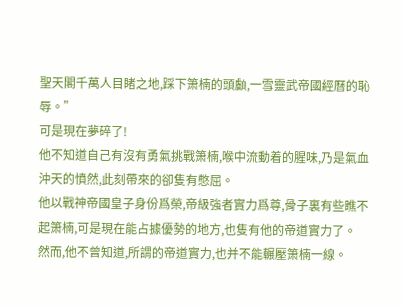聖天閣千萬人目睹之地,踩下箫楠的頭顱,一雪靈武帝國經曆的恥辱。”
可是現在夢碎了!
他不知道自己有沒有勇氣挑戰箫楠,喉中流動着的腥味,乃是氣血沖天的憤然,此刻帶來的卻隻有憋屈。
他以戰神帝國皇子身份爲榮,帝級強者實力爲尊,骨子裏有些瞧不起箫楠,可是現在能占據優勢的地方,也隻有他的帝道實力了。
然而,他不曾知道,所謂的帝道實力,也并不能輾壓箫楠一線。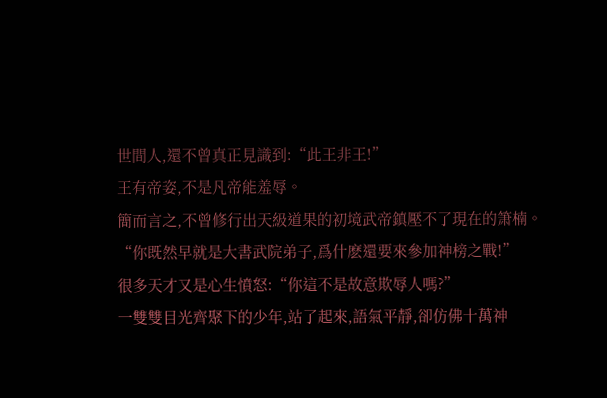世間人,還不曾真正見識到:“此王非王!”
王有帝姿,不是凡帝能羞辱。
簡而言之,不曾修行出天級道果的初境武帝鎮壓不了現在的箫楠。
“你既然早就是大書武院弟子,爲什麽還要來參加神榜之戰!”
很多天才又是心生憤怒:“你這不是故意欺辱人嗎?”
一雙雙目光齊聚下的少年,站了起來,語氣平靜,卻仿佛十萬神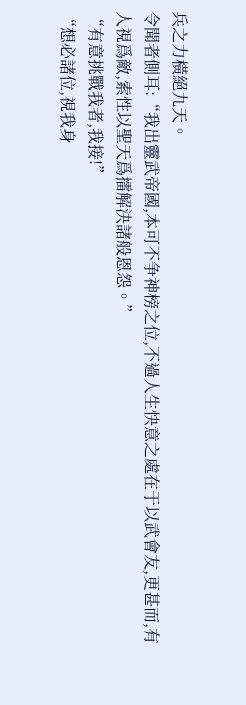兵之力橫絕九天。
令聞者側耳:“我出靈武帝國,本可不争神榜之位,不過人生快意之處在于以武會友,更甚而,有人視爲敵,索性以聖天爲擂解決諸般恩怨。”
“有意挑戰我者,我接!”
“想必諸位,視我身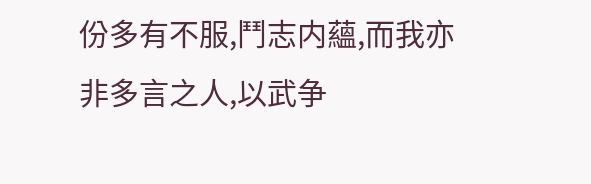份多有不服,鬥志内蘊,而我亦非多言之人,以武争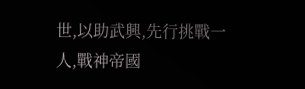世,以助武興,先行挑戰一人,戰神帝國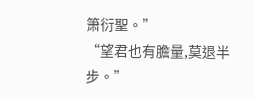箫衍聖。”
“望君也有膽量,莫退半步。”